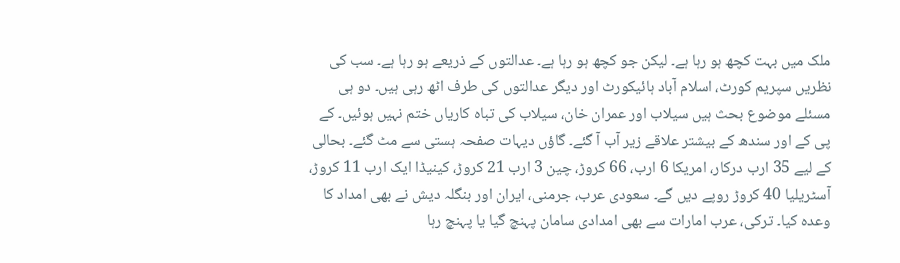ملک میں بہت کچھ ہو رہا ہے۔ لیکن جو کچھ ہو رہا ہے۔ عدالتوں کے ذریعے ہو رہا ہے۔ سب کی نظریں سپریم کورٹ، اسلام آباد ہائیکورٹ اور دیگر عدالتوں کی طرف اٹھ رہی ہیں۔ دو ہی مسئلے موضوع بحث ہیں سیلاب اور عمران خان، سیلاب کی تباہ کاریاں ختم نہیں ہوئیں۔ کے پی کے اور سندھ کے بیشتر علاقے زیر آب آ گئے۔ گاؤں دیہات صفحہ ہستی سے مٹ گئے۔ بحالی کے لیے 35 ارب درکار، امریکا 6 ارب، 66 کروڑ، چین 3 ارب 21 کروڑ، کینیڈا ایک ارب 11 کروڑ، آسٹریلیا 40 کروڑ روپے دیں گے۔ سعودی عرب، جرمنی، ایران اور بنگلہ دیش نے بھی امداد کا وعدہ کیا۔ ترکی، عرب امارات سے بھی امدادی سامان پہنچ گیا یا پہنچ رہا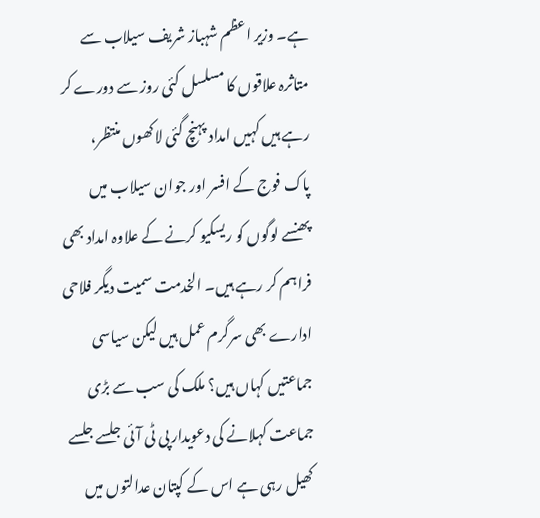ہے۔ وزیر اعظم شہباز شریف سیلاب سے متاثرہ علاقوں کا مسلسل کئی روز سے دورے کر رہے ہیں کہیں امداد پہنچ گئی لاکھوں منتظر، پاک فوج کے افسر اور جوان سیلاب میں پھنسے لوگوں کو ریسکیو کرنے کے علاوہ امداد بھی فراہم کر رہے ہیں۔ الخدمت سمیت دیگر فلاحی ادارے بھی سرگرم عمل ہیں لیکن سیاسی جماعتیں کہاں ہیں؟ ملک کی سب سے بڑی جماعت کہلانے کی دعویدار پی ٹی آئی جلسے جلسے کھیل رہی ہے اس کے کپتان عدالتوں میں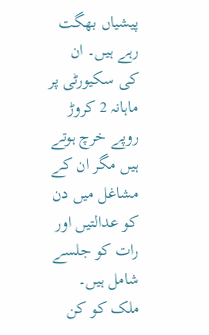پیشیاں بھگت رہے ہیں۔ ان کی سکیورٹی پر ماہانہ 2 کروڑ روپے خرچ ہوتے ہیں مگر ان کے مشاغل میں دن کو عدالتیں اور رات کو جلسے شامل ہیں۔ ملک کو کن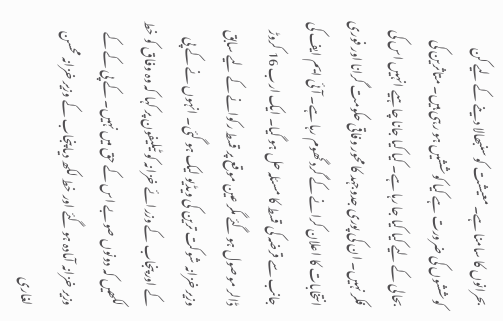بحرانوں کا سامنا ہے۔ معیشت کو سنبھالا دینے کے لیے کن کوششوں کی ضرورت ہے کیا کوششیں ہو رہی ہیں۔ متاثرین کی بحالی کے لیے کیا کیا جا رہا ہے۔ کیا کیا جانا چاہیے انہیں اس کی فکر نہیں۔ ان کی پوری جدوجہد کا محور وفاقی حکومت گرانا اور فوری انتخابات کا اعلان کرانے کے گرد گھوم رہا ہے۔ آئی ایم ایف کی جانب سے قرضہ کی قسط کا مسئلہ حل ہو گیا۔ ایک ارب 16 کروڑ ڈالر موصول ہو گئے مگر عین موقع پر قسط رکوانے کے لیے سابق وزیر خزانہ شوکت ترین کی ویڈیو لیک ہو گئی۔ انہوں نے کے پی کے اور پنجاب کے وزرائے خزانہ کو ٹیلیفون پر کہا کہ وہ وفاق کو خط لکھیں کہ دونوں صوبے اس کے حق میں نہیں۔ کے پی کے کے وزیر خزانہ آمادہ ہو گئے اور خط لکھ دیا پنجاب کے وزیر خزانہ محسن لغاری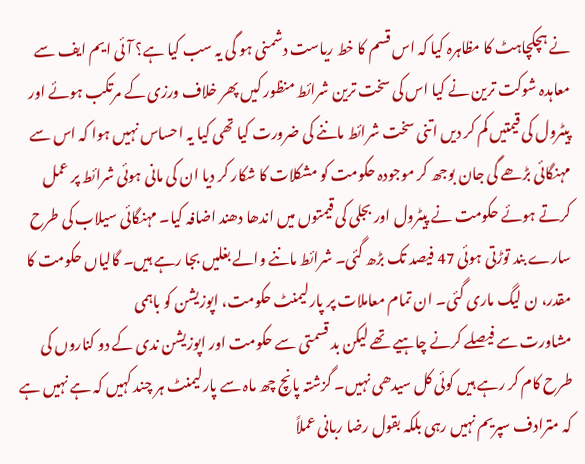نے ہچکچاہٹ کا مظاہرہ کیا کہ اس قسم کا خط ریاست دشمنی ہو گی یہ سب کیا ہے؟ آئی ایم ایف سے معاہدہ شوکت ترین نے کیا اس کی سخت ترین شرائط منظور کیں پھر خلاف ورزی کے مرتکب ہوئے اور پیٹرول کی قیمتیں کم کر دیں اتنی سخت شرائط ماننے کی ضرورت کیا تھی کیا یہ احساس نہیں ہوا کہ اس سے مہنگائی بڑھے گی جان بوجھ کر موجودہ حکومت کو مشکلات کا شکار کر دیا ان کی مانی ہوئی شرائط پر عمل کرتے ہوئے حکومت نے پیٹرول اور بجلی کی قیمتوں میں اندھا دھند اضافہ کیا۔ مہنگائی سیلاب کی طرح سارے بند توڑتی ہوئی 47 فیصد تک بڑھ گئی۔ شرائط ماننے والے بغلیں بجا رہے ہیں۔ گالیاں حکومت کا مقدر، ن لیگ ماری گئی۔ ان تمام معاملات پر پارلیمنٹ حکومت، اپوزیشن کو باہمی
مشاورت سے فیصلے کرنے چاہیے تھے لیکن بد قسمتی سے حکومت اور اپوزیشن ندی کے دو کناروں کی طرح کام کر رہے ہیں کوئی کل سیدھی نہیں۔ گزشتہ پانچ چھ ماہ سے پارلیمنٹ ہر چند کہیں کہ ہے نہیں ہے کہ مترادف سپریم نہیں رہی بلکہ بقول رضا ربانی عملاً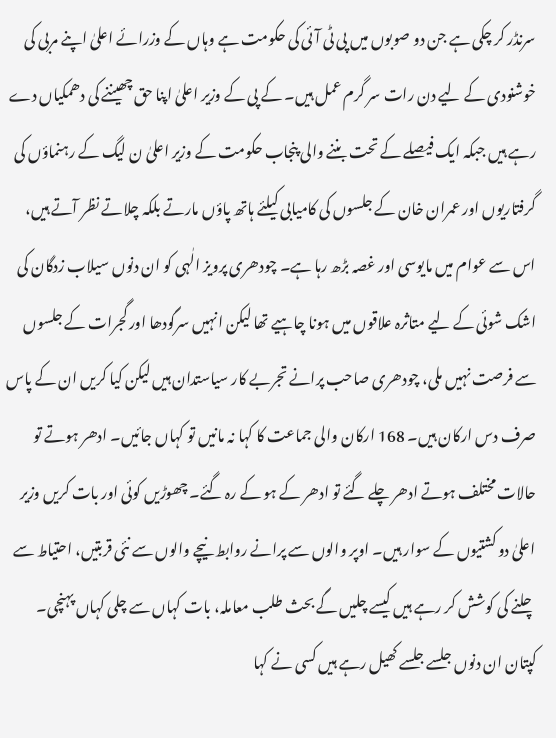سرنڈر کر چکی ہے جن دو صوبوں میں پی ٹی آئی کی حکومت ہے وہاں کے وزرائے اعلیٰ اپنے مربی کی خوشنودی کے لیے دن رات سر گرم عمل ہیں۔ کے پی کے وزیر اعلیٰ اپنا حق چھیننے کی دھمکیاں دے رہے ہیں جبکہ ایک فیصلے کے تحت بننے والی پنجاب حکومت کے وزیر اعلیٰ ن لیگ کے رہنماؤں کی گرفتاریوں اور عمران خان کے جلسوں کی کامیابی کیلئے ہاتھ پاؤں مارتے بلکہ چلاتے نظر آتے ہیں، اس سے عوام میں مایوسی اور غصہ بڑھ رہا ہے۔ چودھری پرویز الٰہی کو ان دنوں سیلاب زدگان کی اشک شوئی کے لیے متاثرہ علاقوں میں ہونا چاہیے تھا لیکن انہیں سرگودھا اور گجرات کے جلسوں سے فرصت نہیں ملی، چودھری صاحب پرانے تجربے کار سیاستدان ہیں لیکن کیا کریں ان کے پاس صرف دس ارکان ہیں۔ 168 ارکان والی جماعت کا کہا نہ مانیں تو کہاں جائیں۔ ادھر ہوتے تو حالات مختلف ہوتے ادھر چلے گئے تو ادھر کے ہو کے رہ گئے۔ چھوڑیں کوئی اور بات کریں وزیر اعلیٰ دو کشتیوں کے سوار ہیں۔ اوپر والوں سے پرانے روابط نیچے والوں سے نئی قربتیں، احتیاط سے چلنے کی کوشش کر رہے ہیں کیسے چلیں گے بحث طلب معاملہ، بات کہاں سے چلی کہاں پہنچی۔ کپتان ان دنوں جلسے جلسے کھیل رہے ہیں کسی نے کہا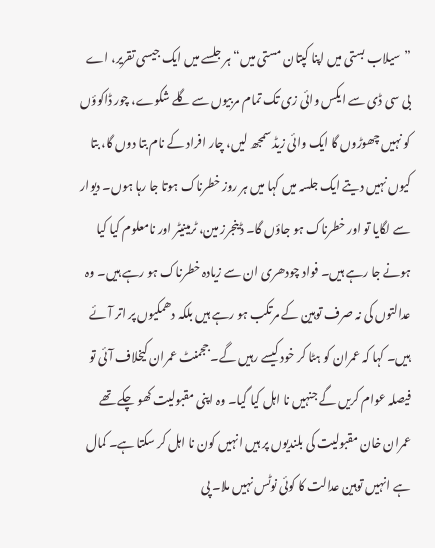”سیلاب بستی میں اپنا کپتان مستی میں“ ہر جلسے میں ایک جیسی تقریر، اے بی سی ڈی سے ایکس وائی زی تک تمام مربیوں سے گلے شکوے، چور ڈاکوؤں کو نہیں چھوڑوں گا ایک وائی زیڈ سمجھ لیں، چار افراد کے نام بتا دوں گا، بتا کیوں نہیں دیتے ایک جلسہ میں کہا میں ہر روز خطرناک ہوتا جا رہا ہوں۔ دیوار سے لگایا تو اور خطرناک ہو جاؤں گا۔ ڈینجرز مین، ٹرمینیٹر اور نامعلوم کیا کیا ہونے جا رہے ہیں۔ فواد چودھری ان سے زیادہ خطرناک ہو رہے ہیں۔ وہ عدالتوں کی نہ صرف توہین کے مرتکب ہو رہے ہیں بلکہ دھمکیوں پر اتر آئے ہیں۔ کہا کہ عمران کو ہٹا کر خود کیسے رہیں گے۔ ججمنٹ عمران کیخلاف آئی تو فیصلہ عوام کریں گے جنہیں نا اہل کیا گیا۔ وہ اپنی مقبولیت کھو چکے تھے عمران خان مقبولیت کی بلندیوں پر ہیں انہیں کون نا اہل کر سکتا ہے۔ کمال ہے انہیں توہین عدالت کا کوئی نوٹس نہیں ملا۔ پی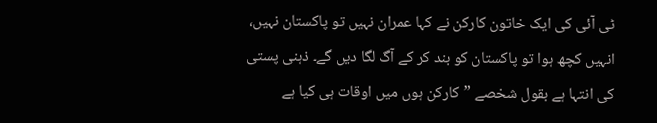ٹی آئی کی ایک خاتون کارکن نے کہا عمران نہیں تو پاکستان نہیں، انہیں کچھ ہوا تو پاکستان کو بند کر کے آگ لگا دیں گے۔ ذہنی پستی کی انتہا ہے بقول شخصے ”کارکن ہوں میں اوقات ہی کیا ہے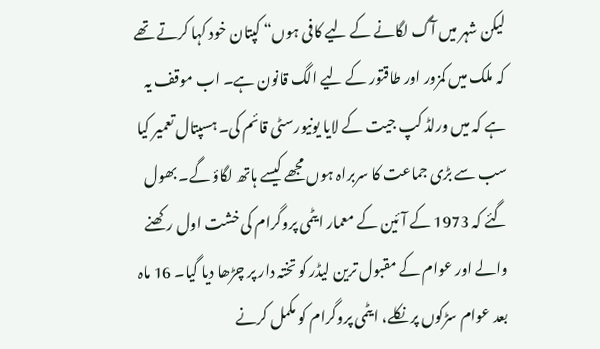لیکن شہر میں آگ لگانے کے لیے کافی ہوں“ کپتان خود کہا کرتے تھے کہ ملک میں کمزور اور طاقتور کے لیے الگ قانون ہے۔ اب موقف یہ ہے کہ میں ورلڈ کپ جیت کے لایا یونیورسٹی قائم کی۔ ہسپتال تعمیر کیا سب سے بڑی جماعت کا سربراہ ہوں مجھے کیسے ہاتھ لگاؤ گے۔ بھول گئے کہ 1973 کے آئین کے معمار ایٹمی پروگرام کی خشت اول رکھنے والے اور عوام کے مقبول ترین لیڈر کو تختہ دار پر چڑھا دیا گیا۔ 16 ماہ بعد عوام سڑکوں پر نکلے، ایٹمی پروگرام کو مکمل کرنے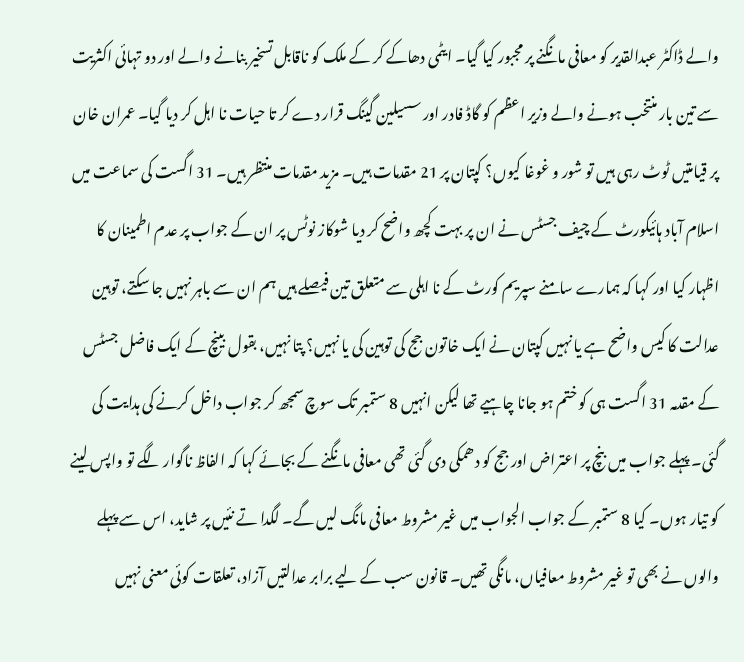والے ڈاکٹر عبدالقدیر کو معافی مانگنے پر مجبور کیا گیا۔ ایٹمی دھاکے کر کے ملک کو ناقابل تسخیر بنانے والے اور دو تہائی اکثریت سے تین بار منتخب ہونے والے وزیر اعظم کو گاڈ فادر اور سسیلین گینگ قرار دے کر تا حیات نا اہل کر دیا گیا۔ عمران خان پر قیامتیں ٹوٹ رہی ہیں تو شور و غوغا کیوں؟ کپتان پر 21 مقدمات ہیں۔ مزید مقدمات منتظر ہیں۔ 31 اگست کی سماعت میں اسلام آباد ہائیکورٹ کے چیف جسٹس نے ان پر بہت کچھ واضح کر دیا شوکاز نوٹس پر ان کے جواب پر عدم اطمینان کا اظہار کیا اور کہا کہ ہمارے سامنے سپریم کورٹ کے نا اہلی سے متعلق تین فیصلے ہیں ہم ان سے باہر نہیں جا سکتے، توہین عدالت کا کیس واضح ہے یا نہیں کپتان نے ایک خاتون جج کی توہین کی یا نہیں؟ پتا نہیں، بقول بینچ کے ایک فاضل جسٹس کے مقدمہ 31 اگست ہی کو ختم ہو جانا چاہیے تھا لیکن انہیں 8 ستمبر تک سوچ سمجھ کر جواب داخل کرنے کی ہدایت کی گئی۔ پہلے جواب میں بنچ پر اعتراض اور جج کو دھمکی دی گئی تھی معافی مانگنے کے بجائے کہا کہ الفاظ ناگوار لگے تو واپس لینے کو تیار ہوں۔ کیا 8 ستمبر کے جواب الجواب میں غیر مشروط معافی مانگ لیں گے۔ لگدا تے نئیں پر شاید، اس سے پہلے والوں نے بھی تو غیر مشروط معافیاں، مانگی تھیں۔ قانون سب کے لیے برابر عدالتیں آزاد، تعلقات کوئی معنی نہیں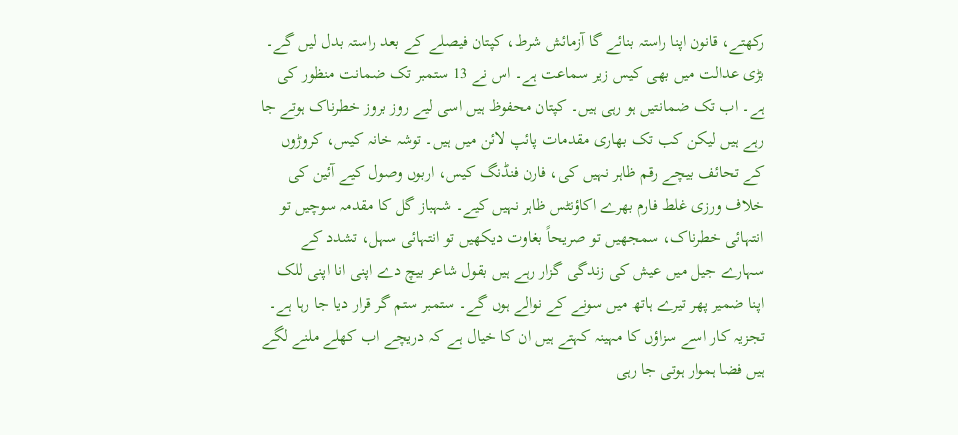رکھتے، قانون اپنا راستہ بنائے گا آزمائش شرط، کپتان فیصلے کے بعد راستہ بدل لیں گے۔ بڑی عدالت میں بھی کیس زیر سماعت ہے۔ اس نے 13 ستمبر تک ضمانت منظور کی ہے۔ اب تک ضمانتیں ہو رہی ہیں۔ کپتان محفوظ ہیں اسی لیے روز بروز خطرناک ہوتے جا رہے ہیں لیکن کب تک بھاری مقدمات پائپ لائن میں ہیں۔ توشہ خانہ کیس، کروڑوں کے تحائف بیچے رقم ظاہر نہیں کی، فارن فنڈنگ کیس، اربوں وصول کیے آئین کی خلاف ورزی غلط فارم بھرے اکاؤنٹس ظاہر نہیں کیے۔ شہباز گل کا مقدمہ سوچیں تو انتہائی خطرناک، سمجھیں تو صریحاً بغاوت دیکھیں تو انتہائی سہل، تشدد کے سہارے جیل میں عیش کی زندگی گزار رہے ہیں بقول شاعر بیچ دے اپنی انا اپنی للک اپنا ضمیر پھر تیرے ہاتھ میں سونے کے نوالے ہوں گے۔ ستمبر ستم گر قرار دیا جا رہا ہے۔ تجزیہ کار اسے سزاؤں کا مہینہ کہتے ہیں ان کا خیال ہے کہ دریچے اب کھلے ملنے لگے ہیں فضا ہموار ہوتی جا رہی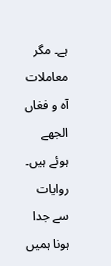ہے۔ مگر معاملات آہ و فغاں الجھے ہوئے ہیں۔ روایات سے جدا ہونا ہمیں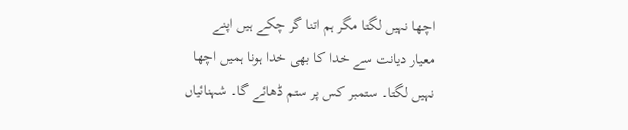اچھا نہیں لگتا مگر ہم اتنا گر چکے ہیں اپنے معیار دیانت سے خدا کا بھی خدا ہونا ہمیں اچھا نہیں لگتا۔ ستمبر کس پر ستم ڈھائے گا۔ شہنائیاں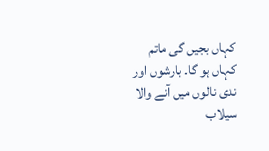کہاں بجیں گی ماتم کہاں ہو گا۔ بارشوں اور ندی نالوں میں آنے والا سیلاب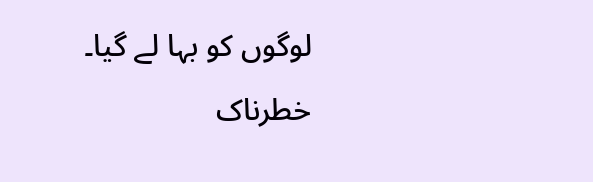لوگوں کو بہا لے گیا۔ خطرناک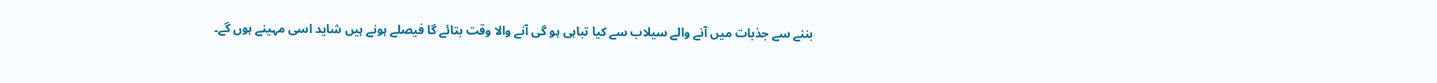بننے سے جذبات میں آنے والے سیلاب سے کیا تباہی ہو گی آنے والا وقت بتائے گا فیصلے ہونے ہیں شاید اسی مہینے ہوں گے۔